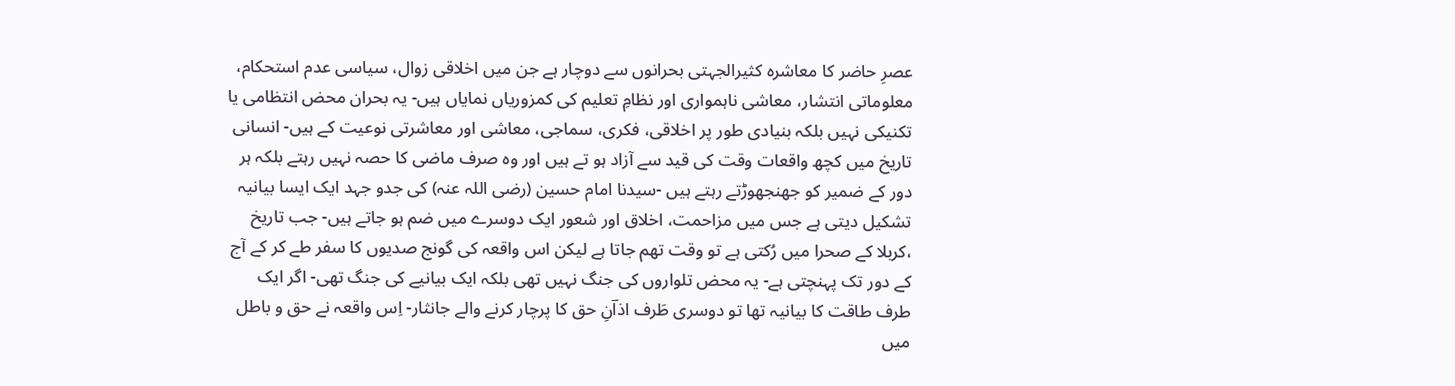عصرِ حاضر کا معاشرہ کثیرالجہتی بحرانوں سے دوچار ہے جن میں اخلاقی زوال، سیاسی عدم استحکام، معلوماتی انتشار، معاشی ناہمواری اور نظامِ تعلیم کی کمزوریاں نمایاں ہیں- یہ بحران محض انتظامی یا تکنیکی نہیں بلکہ بنیادی طور پر اخلاقی، فکری، سماجی، معاشی اور معاشرتی نوعیت کے ہیں- انسانی تاریخ میں کچھ واقعات وقت کی قید سے آزاد ہو تے ہیں اور وہ صرف ماضی کا حصہ نہیں رہتے بلکہ ہر دور کے ضمیر کو جھنجھوڑتے رہتے ہیں -سیدنا امام حسین (رضی اللہ عنہ) کی جدو جہد ایک ایسا بیانیہ تشکیل دیتی ہے جس میں مزاحمت، اخلاق اور شعور ایک دوسرے میں ضم ہو جاتے ہیں- جب تاریخ ،کربلا کے صحرا میں رُکتی ہے تو وقت تھم جاتا ہے لیکن اس واقعہ کی گونج صدیوں کا سفر طے کر کے آج کے دور تک پہنچتی ہے- یہ محض تلواروں کی جنگ نہیں تھی بلکہ ایک بیانیے کی جنگ تھی- اگر ایک طرف طاقت کا بیانیہ تھا تو دوسری طَرف اذاؔنِ حق کا پرچار کرنے والے جانثار- اِس واقعہ نے حق و باطل میں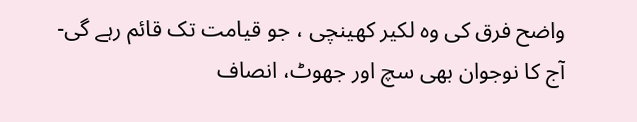واضح فرق کی وہ لکیر کھینچی ، جو قیامت تک قائم رہے گی-
آج کا نوجوان بھی سچ اور جھوٹ، انصاف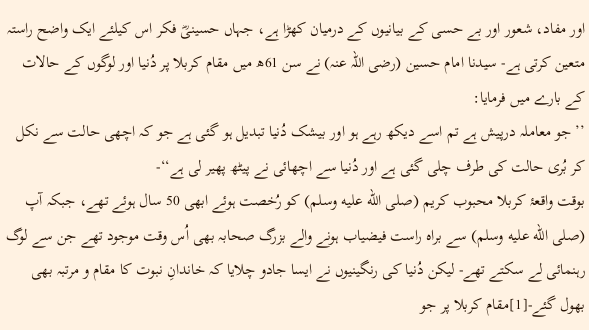اور مفاد، شعور اور بے حسی کے بیانیوں کے درمیان کھڑا ہے، جہاں حسینیؓ فکر اس کیلئے ایک واضح راستہ متعین کرتی ہے- سیدنا امام حسین (رضی اللہ عنہ) نے سن 61ھ میں مقام کربلا پر دُنیا اور لوگوں کے حالات کے بارے میں فرمایا:
’’ جو معاملہ درپیش ہے تم اسے دیکھ رہے ہو اور بیشک دُنیا تبدیل ہو گئی ہے جو کہ اچھی حالت سے نکل کر بُری حالت کی طرف چلی گئی ہے اور دُنیا سے اچھائی نے پیٹھ پھیر لی ہے‘‘-
بوقت واقعۂ کربلا محبوب کریم (صلى الله عليه وسلم) کو رُخصت ہوئے ابھی 50 سال ہوئے تھے، جبکہ آپ (صلى الله عليه وسلم) سے براہ راست فیضیاب ہونے والے بزرگ صحابہ بھی اُس وقت موجود تھے جن سے لوگ رہنمائی لے سکتے تھے- لیکن دُنیا کی رنگینیوں نے ایسا جادو چلایا کہ خاندانِ نبوت کا مقام و مرتبہ بھی بھول گئے-[1]مقام کربلا پر جو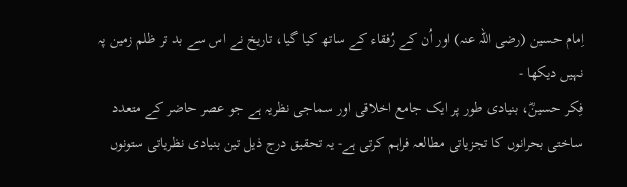اِمام حسین (رضی اللہ عنہ) اور اُن کے رُفقاء کے ساتھ کیا گیا، تاریخ نے اس سے بد تر ظلم زمین پہ نہیں دیکھا -
فِکر حسینؓ، بنیادی طور پر ایک جامع اخلاقی اور سماجی نظریہ ہے جو عصر حاضر کے متعدد ساختی بحرانوں کا تجزیاتی مطالعہ فراہم کرتی ہے- یہ تحقیق درج ذیل تین بنیادی نظریاتی ستونوں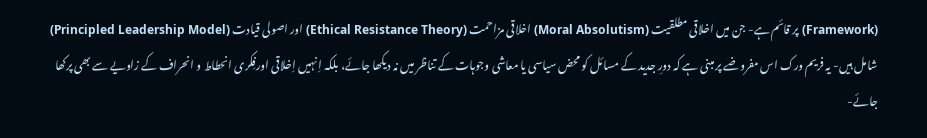(Framework) پر قائم ہے- جن میں اخلاقی مطلقیت (Moral Absolutism) اخلاقی مزاحمت (Ethical Resistance Theory) اور اصولی قیادت (Principled Leadership Model) شامل ہیں- یہ فریم ورک اس مفروضے پر مبنی ہے کہ دورِ جدید کے مسائل کو محض سیاسی یا معاشی وجوہات کے تناظر میں نہ دیکھا جائے، بلکہ اِ نہیں اِخلاقی اورفِکری انحطاط و انحراف کے زاویے سے بھی پرکھا جائے-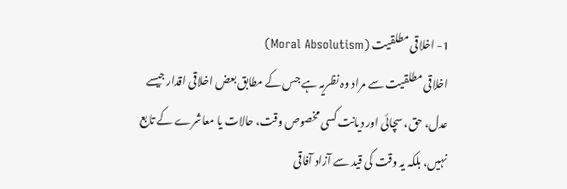1- اخلاقی مطلقیت (Moral Absolutism)
اخلاقی مطلقیت سے مراد وہ نظریہ ہے جس کے مطابق بعض اخلاقی اقدار جیسے عدل، حق، سچائی اور دیانت کسی مخصوص وقت، حالات یا معاشرے کے تابع نہیں، بلکہ یہ وقت کی قید سے آزاد آفاقی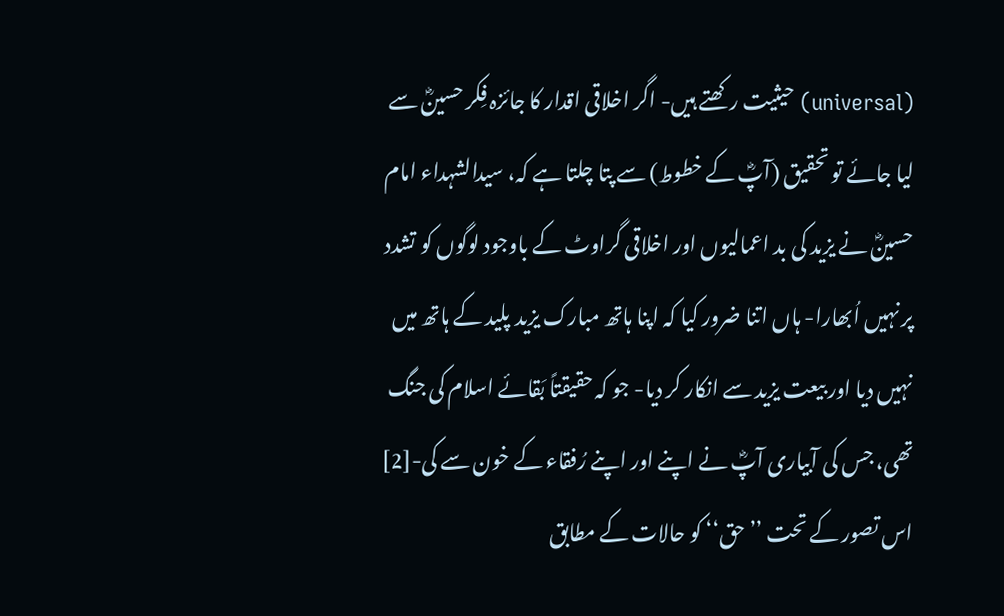(universal) حیثیت رکھتے ہیں- اگر اخلاقی اقدار کا جائزہ فِکر حسینؓ سے لیا جائے تو تحقیق (آپؓ کے خطوط) سے پتا چلتا ہے کہ، سیدالشہداء امام حسینؓ نے یزید کی بد اعمالیوں اور اخلاقی گراوٹ کے باوجود لوگوں کو تشدد پر نہیں اُبھارا- ہاں اتنا ضرور کیا کہ اپنا ہاتھ مبارک یزید پلید کے ہاتھ میں نہیں دیا اور بیعت یزید سے انکار کر دیا- جو کہ حقیقتاً بَقائے اسلام کی جنگ تھی، جس کی آبیاری آپؓ نے اپنے اور اپنے رُفقاء کے خون سے کی-[2] اس تصور کے تحت ’’حق‘‘ کو حالات کے مطابق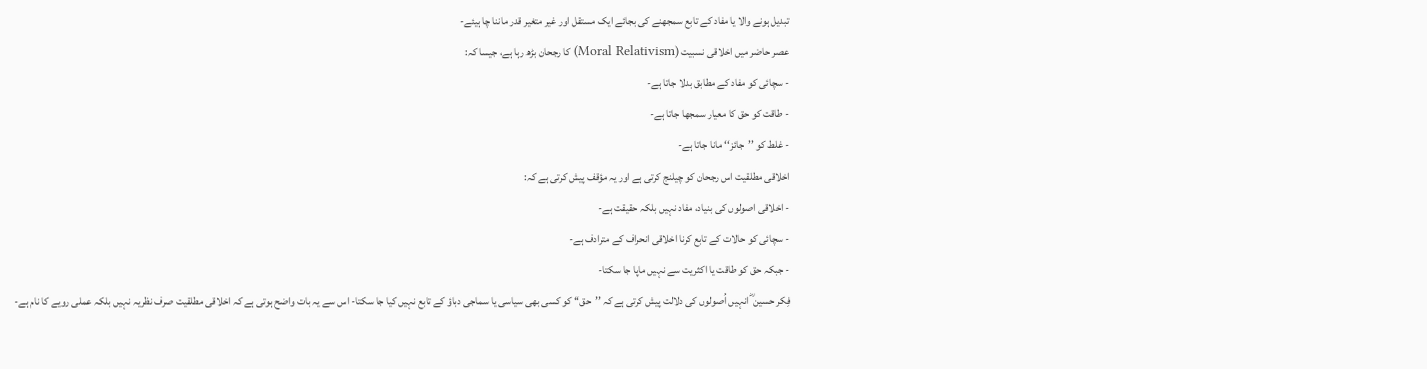تبدیل ہونے والا یا مفاد کے تابع سمجھنے کی بجائے ایک مستقل اور غیر متغیر قدر ماننا چا ہیئے-
عصر حاضر میں اخلاقی نسبیت (Moral Relativism) کا رجحان بڑھ رہا ہے، جیسا کہ:
- سچائی کو مفاد کے مطابق بدلا جاتا ہے-
- طاقت کو حق کا معیار سمجھا جاتا ہے-
- غلط کو ’’جائز‘‘ مانا جاتا ہے-
اخلاقی مطلقیت اس رجحان کو چیلنج کرتی ہے اور یہ مؤقف پیش کرتی ہے کہ:
- اخلاقی اصولوں کی بنیاد، مفاد نہیں بلکہ حقیقت ہے-
- سچائی کو حالات کے تابع کرنا اخلاقی انحراف کے مترادف ہے-
- جبکہ حق کو طاقت یا اکثریت سے نہیں ماپا جا سکتا-
فِکر حسین ؓ انہیں اُصولوں کی دلالت پیش کرتی ہے کہ ’’حق‘‘ کو کسی بھی سیاسی یا سماجی دباؤ کے تابع نہیں کیا جا سکتا- اس سے یہ بات واضح ہوتی ہے کہ اخلاقی مطلقیت صرف نظریہ نہیں بلکہ عملی رویے کا نام ہے-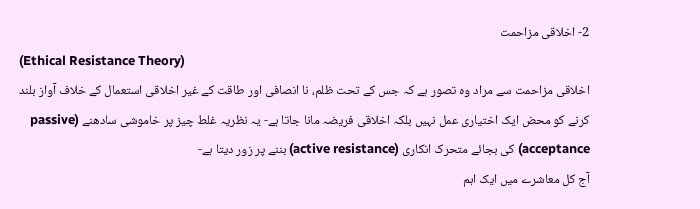2- اخلاقی مزاحمت
(Ethical Resistance Theory)
اخلاقی مزاحمت سے مراد وہ تصور ہے کہ جس کے تحت ظلم، نا انصافی اور طاقت کے غیر اخلاقی استعمال کے خلاف آواز بلند کرنے کو محض ایک اختیاری عمل نہیں بلکہ اخلاقی فریضہ مانا جاتا ہے- یہ نظریہ غلط چیز پر خاموشی سادھنے (passive acceptance) کی بجائے متحرک انکاری (active resistance) بننے پر زور دیتا ہے-
آج کل معاشرے میں ایک اہم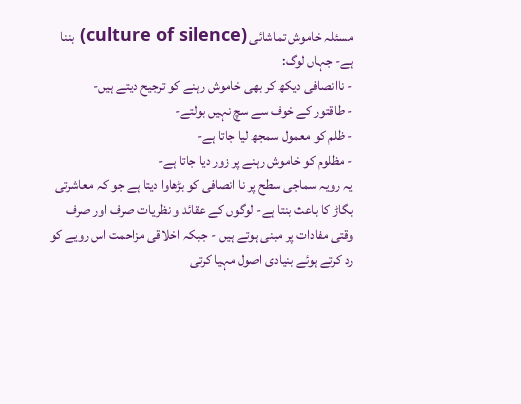مسئلہ خاموش تماشائی (culture of silence) بننا ہے- جہاں لوگ:
- ناانصافی دیکھ کر بھی خاموش رہنے کو ترجیح دیتے ہیں-
- طاقتور کے خوف سے سچ نہیں بولتے-
- ظلم کو معمول سمجھ لیا جاتا ہے-
- مظلوم کو خاموش رہنے پر زور دیا جاتا ہے-
یہ رویہ سماجی سطح پر نا انصافی کو بڑھاوا دیتا ہے جو کہ معاشرتی بگاڑ کا باعث بنتا ہے- لوگوں کے عقائد و نظریات صرف اور صرف وقتی مفادات پر مبنی ہوتے ہیں - جبکہ اخلاقی مزاحمت اس رویے کو رد کرتے ہوئے بنیادی اصول مہیا کرتی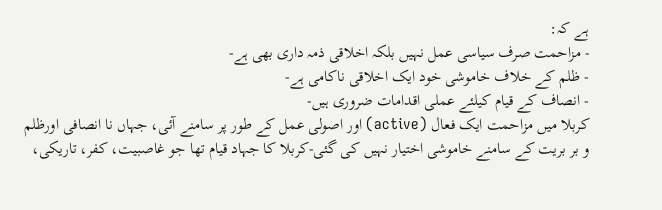ہے کہ:
- مزاحمت صرف سیاسی عمل نہیں بلکہ اخلاقی ذمہ داری بھی ہے-
- ظلم کے خلاف خاموشی خود ایک اخلاقی ناکامی ہے-
- انصاف کے قیام کیلئے عملی اقدامات ضروری ہیں-
کربلا میں مزاحمت ایک فعال (active) اور اصولی عمل کے طور پر سامنے آئی، جہاں نا انصافی اورظلم و بر بریت کے سامنے خاموشی اختیار نہیں کی گئی-کربلا کا جہاد قیام تھا جو غاصبیت، کفر، تاریکی،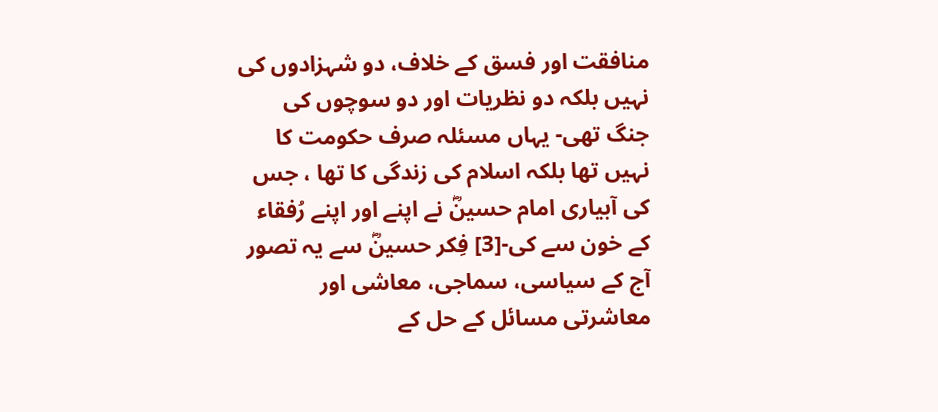منافقت اور فسق کے خلاف، دو شہزادوں کی نہیں بلکہ دو نظریات اور دو سوچوں کی جنگ تھی- یہاں مسئلہ صرف حکومت کا نہیں تھا بلکہ اسلام کی زندگی کا تھا ، جس کی آبیاری امام حسینؓ نے اپنے اور اپنے رُفقاء کے خون سے کی-[3] فِکر حسینؓ سے یہ تصور آج کے سیاسی، سماجی، معاشی اور معاشرتی مسائل کے حل کے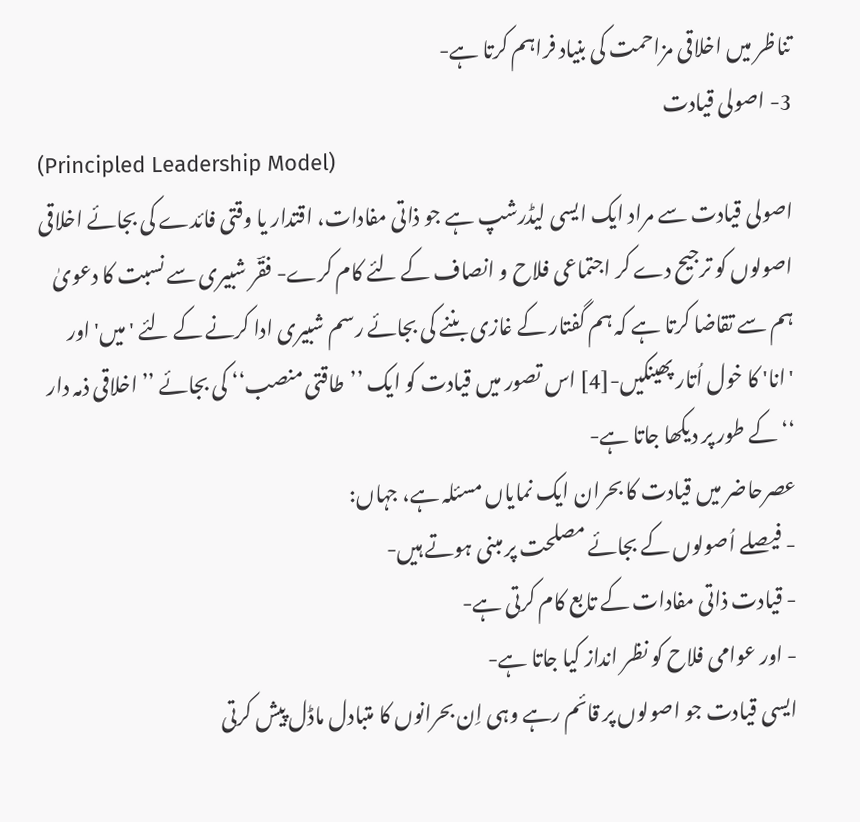تناظر میں اخلاقی مزاحمت کی بنیاد فراہم کرتا ہے-
3- اصولی قیادت
(Principled Leadership Model)
اصولی قیادت سے مراد ایک ایسی لیڈرشپ ہے جو ذاتی مفادات، اقتدار یا وقتی فائدے کی بجائے اخلاقی اصولوں کو ترجیح دے کر اجتماعی فلاح و انصاف کے لئے کام کرے- فقؔر شبیری سے نسبت کا دعویٰ ہم سے تقاضا کرتا ہے کہ ہم گفتار کے غازی بننے کی بجائے رسم شبیری ادا کرنے کے لئے 'میں' اور 'انا' کا خول اُتار پھینکیں-[4] اس تصور میں قیادت کو ایک ’’طاقتی منصب‘‘ کی بجائے ’’اخلاقی ذمہ دار ‘‘ کے طور پر دیکھا جاتا ہے-
عصرحاضر میں قیادت کا بحران ایک نمایاں مسئلہ ہے، جہاں:
- فیصلے اُصولوں کے بجائے مصلحت پر مبنی ہوتے ہیں-
- قیادت ذاتی مفادات کے تابع کام کرتی ہے-
- اور عوامی فلاح کو نظر انداز کیا جاتا ہے-
ایسی قیادت جو اصولوں پر قائم رہے وہی اِن بحرانوں کا متبادل ماڈل پیش کرتی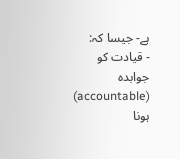ہے- جیسا کہ:
- قیادت کو جوابدہ (accountable) ہونا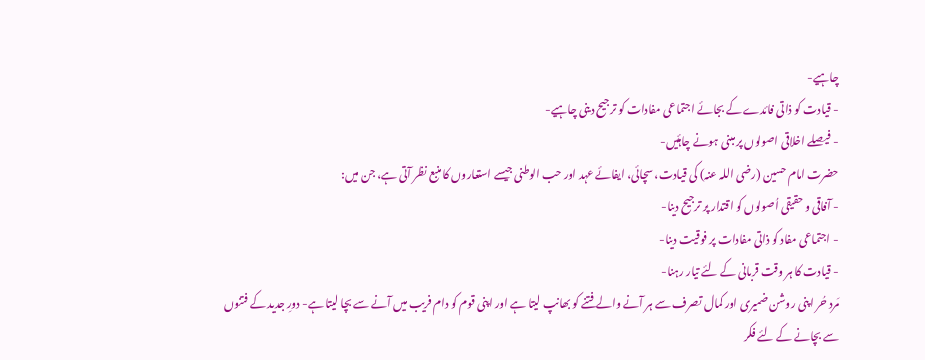چاہیے-
- قیادت کو ذاتی فائدے کے بجائے اجتماعی مفادات کو ترجیح دینی چاہیے-
- فیصلے اخلاقی اصولوں پر مبنی ہونے چاہئیں-
حضرت امام حسین (رضی اللہ عنہ) کی قیادت، سچائی، ایفائے عہد اور حب الوطنی جیسے استعاروں کا منبع نظر آتی ہے، جن میں:
- آفاقی و حقیقی اُصولوں کو اقتدار پر ترجیح دینا-
- اجتماعی مفاد کو ذاتی مفادات پر فوقیت دینا-
- قیادت کا ہر وقت قربانی کے لئے تیار رہنا-
مَرد حُر اپنی روشن ضمیری اور کمال تصرف سے ہر آنے والے فتنے کو بھانپ لیتا ہے اور اپنی قوم کو دام فریب میں آنے سے بچا لیتا ہے- دورِ جدید کے فتنوں سے بچانے کے لئے فکر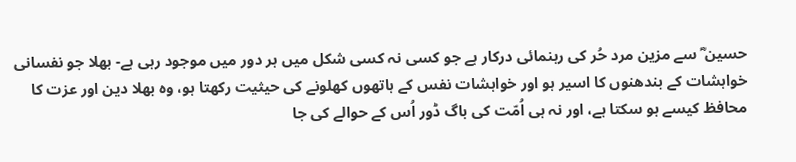حسین ؓ سے مزین مرد حُر کی رہنمائی درکار ہے جو کسی نہ کسی شکل میں ہر دور میں موجود رہی ہے- بھلا جو نفسانی خواہشات کے بندھنوں کا اسیر ہو اور خواہشات نفس کے ہاتھوں کھلونے کی حیثیت رکھتا ہو، وہ بھلا دین اور عزت کا محافظ کیسے ہو سکتا ہے، اور نہ ہی اُمّت کی باگ ڈور اُس کے حوالے کی جا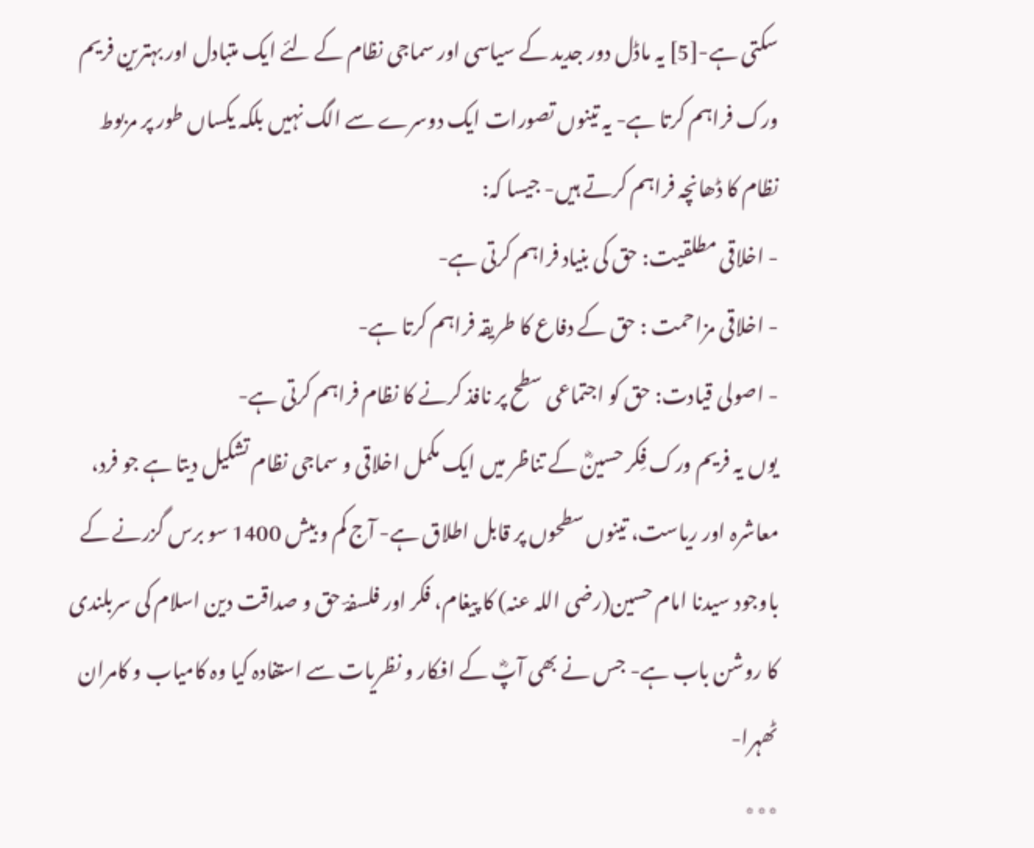سکتی ہے-[5] یہ ماڈل دور جدید کے سیاسی اور سماجی نظام کے لئے ایک متبادل اور بہترین فریم ورک فراہم کرتا ہے- یہ تینوں تصورات ایک دوسرے سے الگ نہیں بلکہ یکساں طور پر مربوط نظام کا ڈھانچہ فراہم کرتے ہیں- جیسا کہ:
- اخلاقی مطلقیت: حق کی بنیاد فراہم کرتی ہے-
- اخلاقی مزاحمت : حق کے دفاع کا طریقہ فراہم کرتا ہے-
- اصولی قیادت: حق کو اجتماعی سطح پر نافذ کرنے کا نظام فراہم کرتی ہے-
یوں یہ فریم ورک فِکر حسینؓ کے تناظر میں ایک مکمل اخلاقی و سماجی نظام تشکیل دیتا ہے جو فرد، معاشرہ اور ریاست، تینوں سطحوں پر قابل اطلاق ہے- آج کم و بیش 1400 سو برس گزرنے کے باوجود سیدنا امام حسین(رضی اللہ عنہ) کا پیغام، فکر اور فلسفہؔ حق و صداقت دین اسلام کی سربلندی کا روشن باب ہے- جس نے بھی آپؓ کے افکار و نظریات سے استفادہ کیا وہ کامیاب و کامران ٹھہرا-
٭٭٭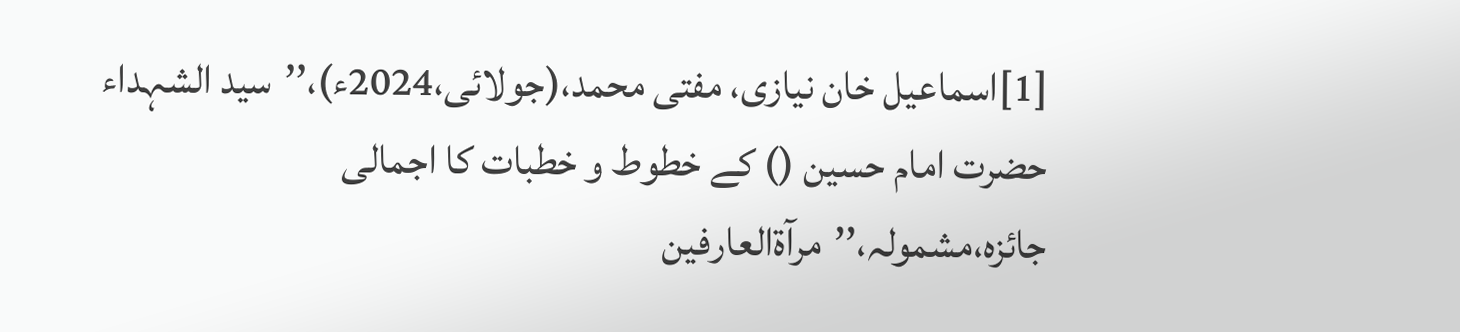[1]اسماعیل خان نیازی، مفتی محمد،(جولائی،2024ء)،’’سید الشہداء حضرت امام حسین () کے خطوط و خطبات کا اجمالی جائزہ،مشمولہ،’’مرآۃالعارفین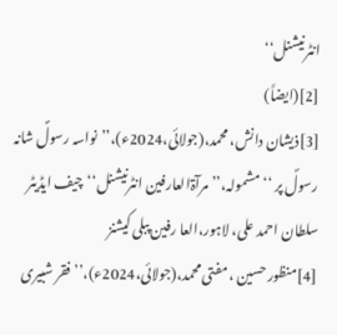انٹرنیشنل‘‘
[2](ایضاً)
[3]ذیشان دانش، محمد،(جولائی،2024ء)،’’نواسہ رسولؐ شانہ رسولؐ پر ‘‘مشمولہ،’’مرآۃالعارفین انٹرنیشنل‘‘چیف ایڈیٹر سلطان احمد علی، لاہور،العا رفین پبلی کیشنز
[4]منظور حسین ، مفتی محمد،(جولائی،2024ء)،’’فقر شبیری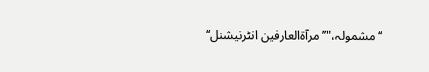‘‘مشمولہ،"’’مرآۃالعارفین انٹرنیشنل‘‘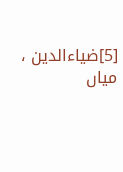[5]ضیاءالدین ، میاں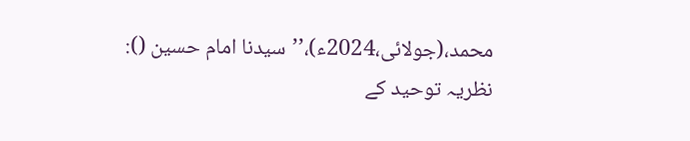محمد،(جولائی،2024ء)،’’سیدنا امام حسین (): نظریہ توحید کے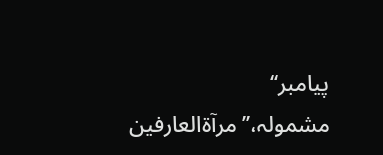پیامبر‘‘ مشمولہ،’’مرآۃالعارفین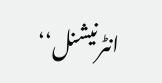انٹرنیشنل‘‘